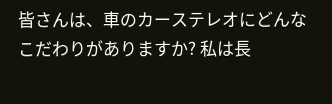皆さんは、車のカーステレオにどんなこだわりがありますか? 私は長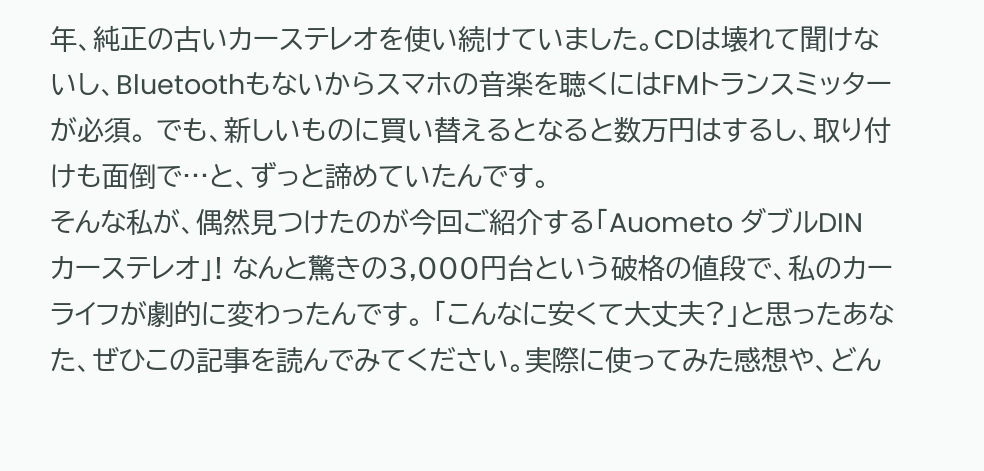年、純正の古いカーステレオを使い続けていました。CDは壊れて聞けないし、Bluetoothもないからスマホの音楽を聴くにはFMトランスミッターが必須。 でも、新しいものに買い替えるとなると数万円はするし、取り付けも面倒で…と、ずっと諦めていたんです。
そんな私が、偶然見つけたのが今回ご紹介する「Auometo ダブルDIN カーステレオ」! なんと驚きの3,000円台という破格の値段で、私のカーライフが劇的に変わったんです。 「こんなに安くて大丈夫?」と思ったあなた、ぜひこの記事を読んでみてください。実際に使ってみた感想や、どん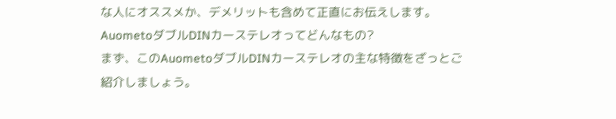な人にオススメか、デメリットも含めて正直にお伝えします。
AuometoダブルDINカーステレオってどんなもの?
まず、このAuometoダブルDINカーステレオの主な特徴をざっとご紹介しましょう。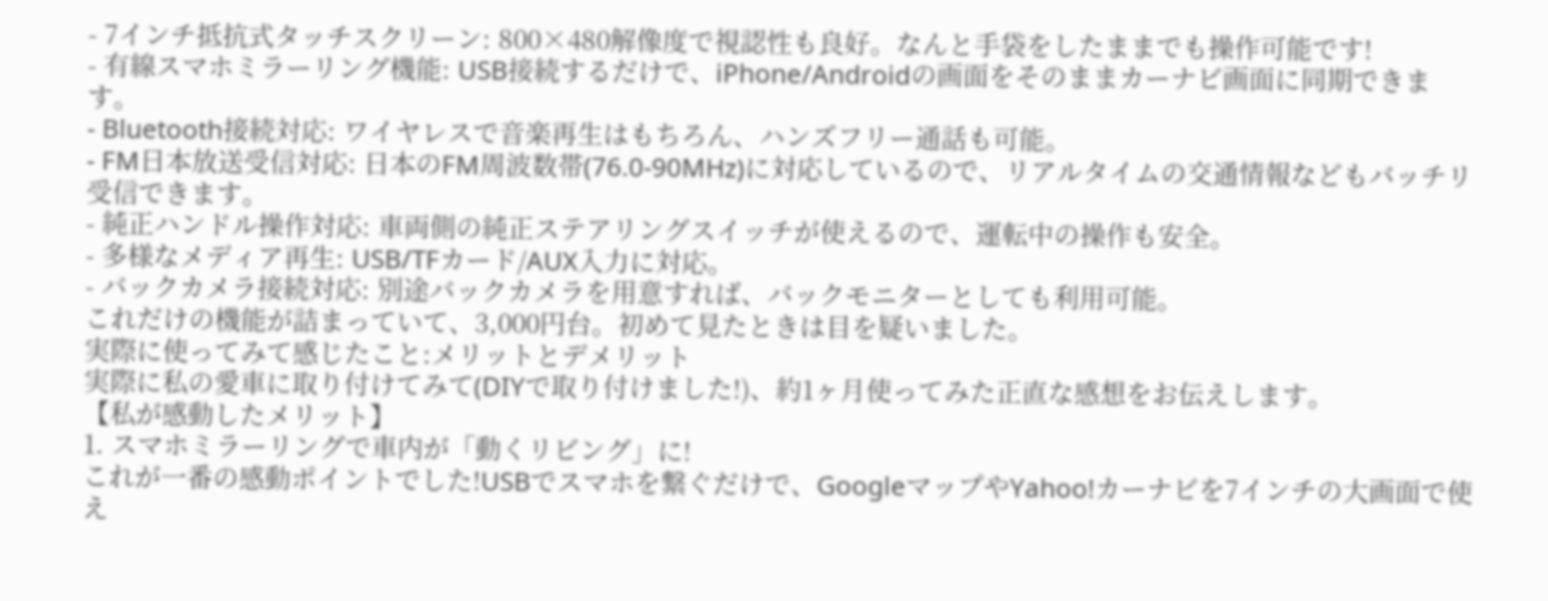- 7インチ抵抗式タッチスクリーン: 800×480解像度で視認性も良好。なんと手袋をしたままでも操作可能です!
- 有線スマホミラーリング機能: USB接続するだけで、iPhone/Androidの画面をそのままカーナビ画面に同期できます。
- Bluetooth接続対応: ワイヤレスで音楽再生はもちろん、ハンズフリー通話も可能。
- FM日本放送受信対応: 日本のFM周波数帯(76.0-90MHz)に対応しているので、リアルタイムの交通情報などもバッチリ受信できます。
- 純正ハンドル操作対応: 車両側の純正ステアリングスイッチが使えるので、運転中の操作も安全。
- 多様なメディア再生: USB/TFカード/AUX入力に対応。
- バックカメラ接続対応: 別途バックカメラを用意すれば、バックモニターとしても利用可能。
これだけの機能が詰まっていて、3,000円台。初めて見たときは目を疑いました。
実際に使ってみて感じたこと:メリットとデメリット
実際に私の愛車に取り付けてみて(DIYで取り付けました!)、約1ヶ月使ってみた正直な感想をお伝えします。
【私が感動したメリット】
1. スマホミラーリングで車内が「動くリビング」に!
これが一番の感動ポイントでした!USBでスマホを繋ぐだけで、GoogleマップやYahoo!カーナビを7インチの大画面で使え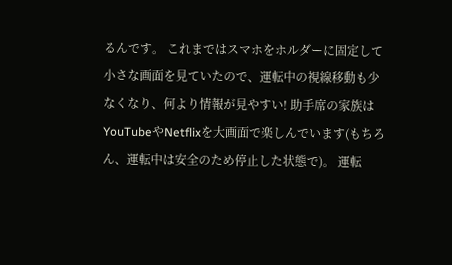るんです。 これまではスマホをホルダーに固定して小さな画面を見ていたので、運転中の視線移動も少なくなり、何より情報が見やすい! 助手席の家族はYouTubeやNetflixを大画面で楽しんでいます(もちろん、運転中は安全のため停止した状態で)。 運転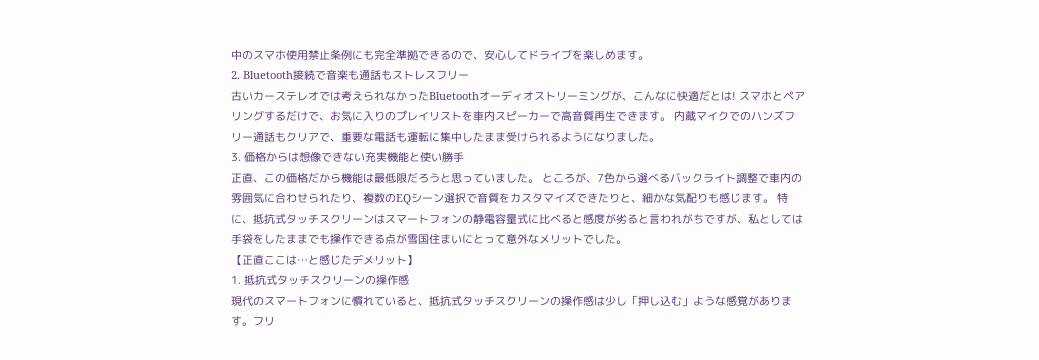中のスマホ使用禁止条例にも完全準拠できるので、安心してドライブを楽しめます。
2. Bluetooth接続で音楽も通話もストレスフリー
古いカーステレオでは考えられなかったBluetoothオーディオストリーミングが、こんなに快適だとは! スマホとペアリングするだけで、お気に入りのプレイリストを車内スピーカーで高音質再生できます。 内蔵マイクでのハンズフリー通話もクリアで、重要な電話も運転に集中したまま受けられるようになりました。
3. 価格からは想像できない充実機能と使い勝手
正直、この価格だから機能は最低限だろうと思っていました。 ところが、7色から選べるバックライト調整で車内の雰囲気に合わせられたり、複数のEQシーン選択で音質をカスタマイズできたりと、細かな気配りも感じます。 特に、抵抗式タッチスクリーンはスマートフォンの静電容量式に比べると感度が劣ると言われがちですが、私としては手袋をしたままでも操作できる点が雪国住まいにとって意外なメリットでした。
【正直ここは…と感じたデメリット】
1. 抵抗式タッチスクリーンの操作感
現代のスマートフォンに慣れていると、抵抗式タッチスクリーンの操作感は少し「押し込む」ような感覚があります。フリ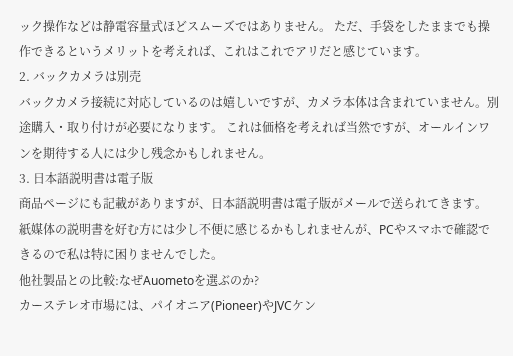ック操作などは静電容量式ほどスムーズではありません。 ただ、手袋をしたままでも操作できるというメリットを考えれば、これはこれでアリだと感じています。
2. バックカメラは別売
バックカメラ接続に対応しているのは嬉しいですが、カメラ本体は含まれていません。別途購入・取り付けが必要になります。 これは価格を考えれば当然ですが、オールインワンを期待する人には少し残念かもしれません。
3. 日本語説明書は電子版
商品ページにも記載がありますが、日本語説明書は電子版がメールで送られてきます。 紙媒体の説明書を好む方には少し不便に感じるかもしれませんが、PCやスマホで確認できるので私は特に困りませんでした。
他社製品との比較:なぜAuometoを選ぶのか?
カーステレオ市場には、パイオニア(Pioneer)やJVCケン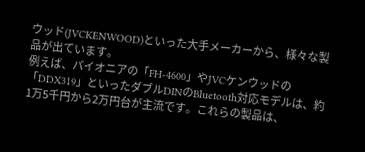ウッド(JVCKENWOOD)といった大手メーカーから、様々な製品が出ています。
例えば、パイオニアの「FH-4600」やJVCケンウッドの「DDX319」といったダブルDINのBluetooth対応モデルは、約1万5千円から2万円台が主流です。これらの製品は、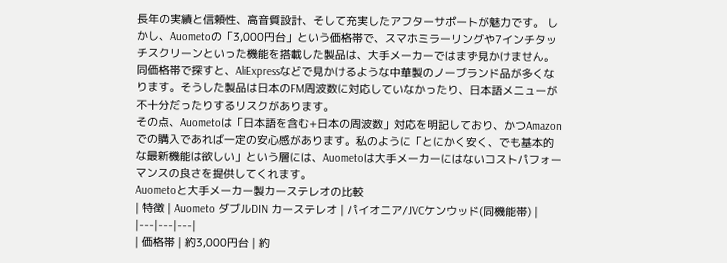長年の実績と信頼性、高音質設計、そして充実したアフターサポートが魅力です。 しかし、Auometoの「3,000円台」という価格帯で、スマホミラーリングや7インチタッチスクリーンといった機能を搭載した製品は、大手メーカーではまず見かけません。
同価格帯で探すと、AliExpressなどで見かけるような中華製のノーブランド品が多くなります。そうした製品は日本のFM周波数に対応していなかったり、日本語メニューが不十分だったりするリスクがあります。
その点、Auometoは「日本語を含む+日本の周波数」対応を明記しており、かつAmazonでの購入であれば一定の安心感があります。私のように「とにかく安く、でも基本的な最新機能は欲しい」という層には、Auometoは大手メーカーにはないコストパフォーマンスの良さを提供してくれます。
Auometoと大手メーカー製カーステレオの比較
| 特徴 | Auometo ダブルDIN カーステレオ | パイオニア/JVCケンウッド(同機能帯) |
|---|---|---|
| 価格帯 | 約3,000円台 | 約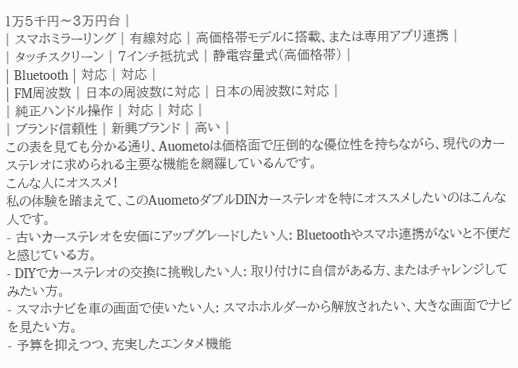1万5千円〜3万円台 |
| スマホミラーリング | 有線対応 | 高価格帯モデルに搭載、または専用アプリ連携 |
| タッチスクリーン | 7インチ抵抗式 | 静電容量式(高価格帯) |
| Bluetooth | 対応 | 対応 |
| FM周波数 | 日本の周波数に対応 | 日本の周波数に対応 |
| 純正ハンドル操作 | 対応 | 対応 |
| ブランド信頼性 | 新興ブランド | 高い |
この表を見ても分かる通り、Auometoは価格面で圧倒的な優位性を持ちながら、現代のカーステレオに求められる主要な機能を網羅しているんです。
こんな人にオススメ!
私の体験を踏まえて、このAuometoダブルDINカーステレオを特にオススメしたいのはこんな人です。
- 古いカーステレオを安価にアップグレードしたい人: Bluetoothやスマホ連携がないと不便だと感じている方。
- DIYでカーステレオの交換に挑戦したい人: 取り付けに自信がある方、またはチャレンジしてみたい方。
- スマホナビを車の画面で使いたい人: スマホホルダーから解放されたい、大きな画面でナビを見たい方。
- 予算を抑えつつ、充実したエンタメ機能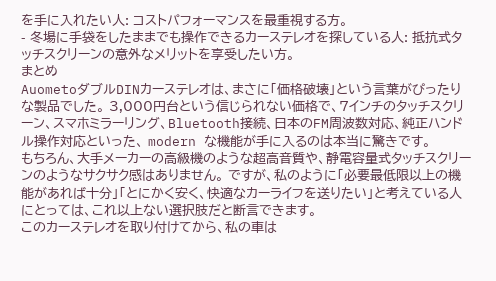を手に入れたい人: コストパフォーマンスを最重視する方。
- 冬場に手袋をしたままでも操作できるカーステレオを探している人: 抵抗式タッチスクリーンの意外なメリットを享受したい方。
まとめ
AuometoダブルDINカーステレオは、まさに「価格破壊」という言葉がぴったりな製品でした。 3,000円台という信じられない価格で、7インチのタッチスクリーン、スマホミラーリング、Bluetooth接続、日本のFM周波数対応、純正ハンドル操作対応といった、 modern な機能が手に入るのは本当に驚きです。
もちろん、大手メーカーの高級機のような超高音質や、静電容量式タッチスクリーンのようなサクサク感はありません。 ですが、私のように「必要最低限以上の機能があれば十分」「とにかく安く、快適なカーライフを送りたい」と考えている人にとっては、これ以上ない選択肢だと断言できます。
このカーステレオを取り付けてから、私の車は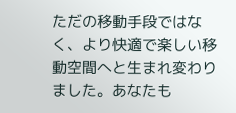ただの移動手段ではなく、より快適で楽しい移動空間へと生まれ変わりました。あなたも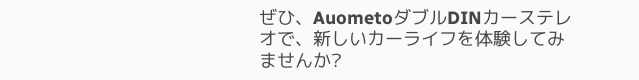ぜひ、AuometoダブルDINカーステレオで、新しいカーライフを体験してみませんか?